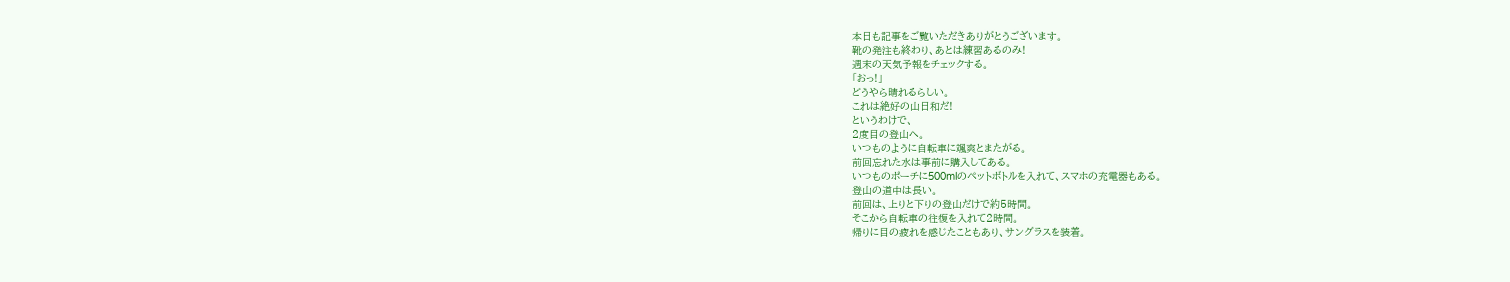本日も記事をご覧いただきありがとうございます。
靴の発注も終わり、あとは練習あるのみ!
週末の天気予報をチェックする。
「おっ!」
どうやら晴れるらしい。
これは絶好の山日和だ!
というわけで、
2度目の登山へ。
いつものように自転車に颯爽とまたがる。
前回忘れた水は事前に購入してある。
いつものポーチに500mlのペットボトルを入れて、スマホの充電器もある。
登山の道中は長い。
前回は、上りと下りの登山だけで約5時間。
そこから自転車の往復を入れて2時間。
帰りに目の疲れを感じたこともあり、サングラスを装着。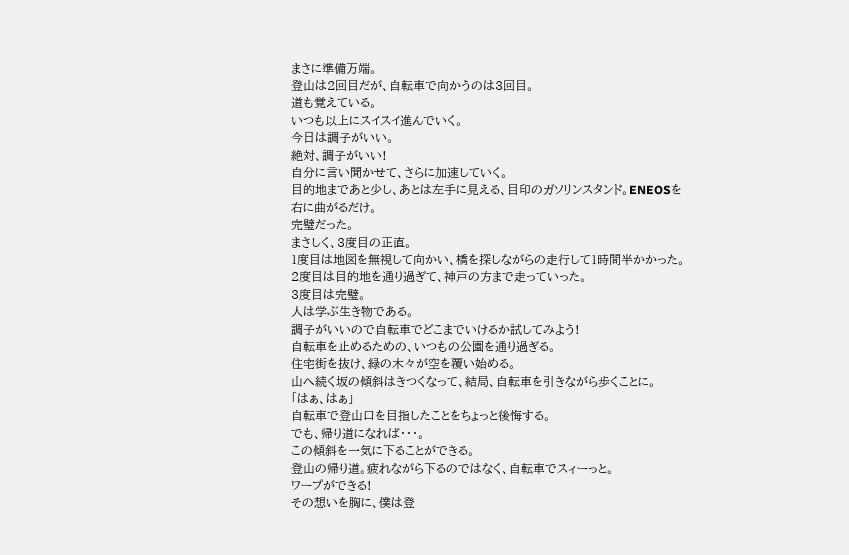まさに準備万端。
登山は2回目だが、自転車で向かうのは3回目。
道も覚えている。
いつも以上にスイスイ進んでいく。
今日は調子がいい。
絶対、調子がいい!
自分に言い聞かせて、さらに加速していく。
目的地まであと少し、あとは左手に見える、目印のガソリンスタンド。ENEOSを右に曲がるだけ。
完璧だった。
まさしく、3度目の正直。
1度目は地図を無視して向かい、橋を探しながらの走行して1時間半かかった。
2度目は目的地を通り過ぎて、神戸の方まで走っていった。
3度目は完璧。
人は学ぶ生き物である。
調子がいいので自転車でどこまでいけるか試してみよう!
自転車を止めるための、いつもの公園を通り過ぎる。
住宅街を抜け、緑の木々が空を覆い始める。
山へ続く坂の傾斜はきつくなって、結局、自転車を引きながら歩くことに。
「はぁ、はぁ」
自転車で登山口を目指したことをちょっと後悔する。
でも、帰り道になれば・・・。
この傾斜を一気に下ることができる。
登山の帰り道。疲れながら下るのではなく、自転車でスィーっと。
ワープができる!
その想いを胸に、僕は登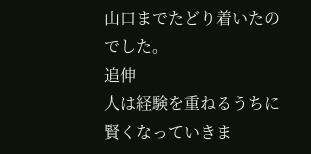山口までたどり着いたのでした。
追伸
人は経験を重ねるうちに賢くなっていきま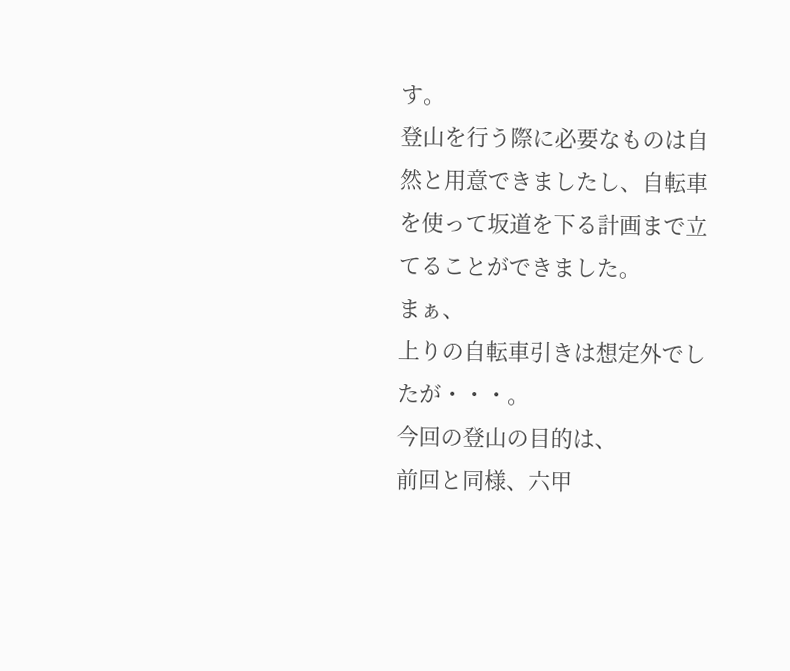す。
登山を行う際に必要なものは自然と用意できましたし、自転車を使って坂道を下る計画まで立てることができました。
まぁ、
上りの自転車引きは想定外でしたが・・・。
今回の登山の目的は、
前回と同様、六甲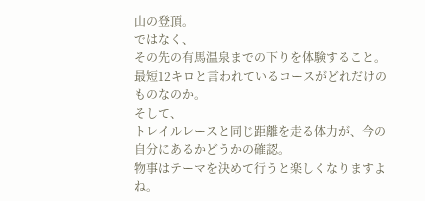山の登頂。
ではなく、
その先の有馬温泉までの下りを体験すること。
最短12キロと言われているコースがどれだけのものなのか。
そして、
トレイルレースと同じ距離を走る体力が、今の自分にあるかどうかの確認。
物事はテーマを決めて行うと楽しくなりますよね。